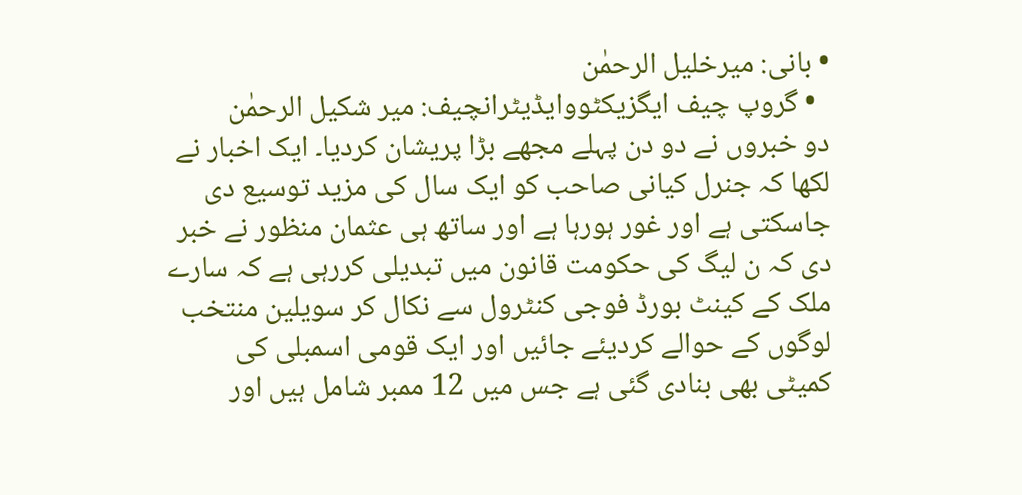• بانی: میرخلیل الرحمٰن
  • گروپ چیف ایگزیکٹووایڈیٹرانچیف: میر شکیل الرحمٰن
دو خبروں نے دو دن پہلے مجھے بڑا پریشان کردیا۔ ایک اخبار نے لکھا کہ جنرل کیانی صاحب کو ایک سال کی مزید توسیع دی جاسکتی ہے اور غور ہورہا ہے اور ساتھ ہی عثمان منظور نے خبر دی کہ ن لیگ کی حکومت قانون میں تبدیلی کررہی ہے کہ سارے ملک کے کینٹ بورڈ فوجی کنٹرول سے نکال کر سویلین منتخب لوگوں کے حوالے کردیئے جائیں اور ایک قومی اسمبلی کی کمیٹی بھی بنادی گئی ہے جس میں 12 ممبر شامل ہیں اور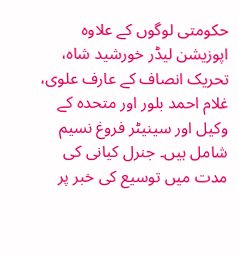حکومتی لوگوں کے علاوہ اپوزیشن لیڈر خورشید شاہ، تحریک انصاف کے عارف علوی، غلام احمد بلور اور متحدہ کے وکیل اور سینیٹر فروغ نسیم شامل ہیں۔ جنرل کیانی کی مدت میں توسیع کی خبر پر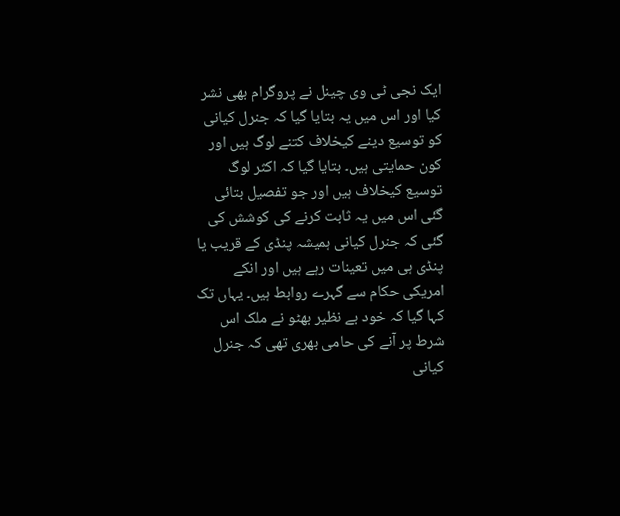ایک نجی ٹی وی چینل نے پروگرام بھی نشر کیا اور اس میں یہ بتایا گیا کہ جنرل کیانی کو توسیع دینے کیخلاف کتنے لوگ ہیں اور کون حمایتی ہیں۔ بتایا گیا کہ اکثر لوگ توسیع کیخلاف ہیں اور جو تفصیل بتائی گئی اس میں یہ ثابت کرنے کی کوشش کی گئی کہ جنرل کیانی ہمیشہ پنڈی کے قریب یا پنڈی ہی میں تعینات رہے ہیں اور انکے امریکی حکام سے گہرے روابط ہیں۔ یہاں تک کہا گیا کہ خود بے نظیر بھٹو نے ملک اس شرط پر آنے کی حامی بھری تھی کہ جنرل کیانی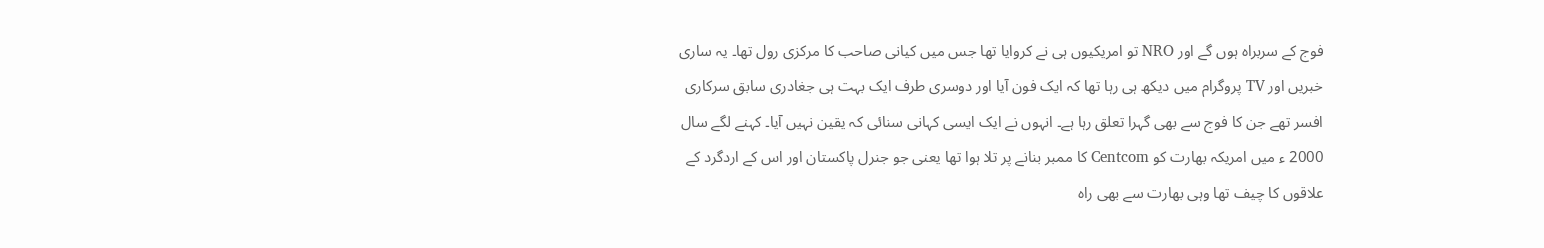فوج کے سربراہ ہوں گے اور NRO تو امریکیوں ہی نے کروایا تھا جس میں کیانی صاحب کا مرکزی رول تھا۔ یہ ساری خبریں اور TV پروگرام میں دیکھ ہی رہا تھا کہ ایک فون آیا اور دوسری طرف ایک بہت ہی جغادری سابق سرکاری افسر تھے جن کا فوج سے بھی گہرا تعلق رہا ہے۔ انہوں نے ایک ایسی کہانی سنائی کہ یقین نہیں آیا۔ کہنے لگے سال 2000 ء میں امریکہ بھارت کو Centcom کا ممبر بنانے پر تلا ہوا تھا یعنی جو جنرل پاکستان اور اس کے اردگرد کے علاقوں کا چیف تھا وہی بھارت سے بھی راہ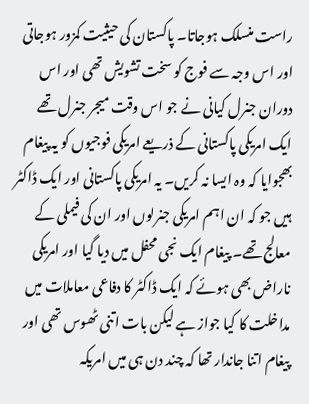راست منسلک ہوجاتا۔ پاکستان کی حیثیت کمزور ہوجاتی اور اس وجہ سے فوج کو سخت تشویش تھی اور اس دوران جنرل کیانی نے جو اس وقت میجر جنرل تھے ایک امریکی پاکستانی کے ذریعے امریکی فوجیوں کو یہ پیغام بھجوایا کہ وہ ایسا نہ کریں۔ یہ امریکی پاکستانی اور ایک ڈاکٹر ہیں جو کہ ان اہم امریکی جنرلوں اور ان کی فیملی کے معالج تھے۔ پیغام ایک نجی محفل میں دیا گیا اور امریکی ناراض بھی ہوئے کہ ایک ڈاکٹر کا دفاعی معاملات میں مداخلت کا کیا جواز ہے لیکن بات اتنی ٹھوس تھی اور پیغام اتنا جاندار تھا کہ چند دن ہی میں امریکہ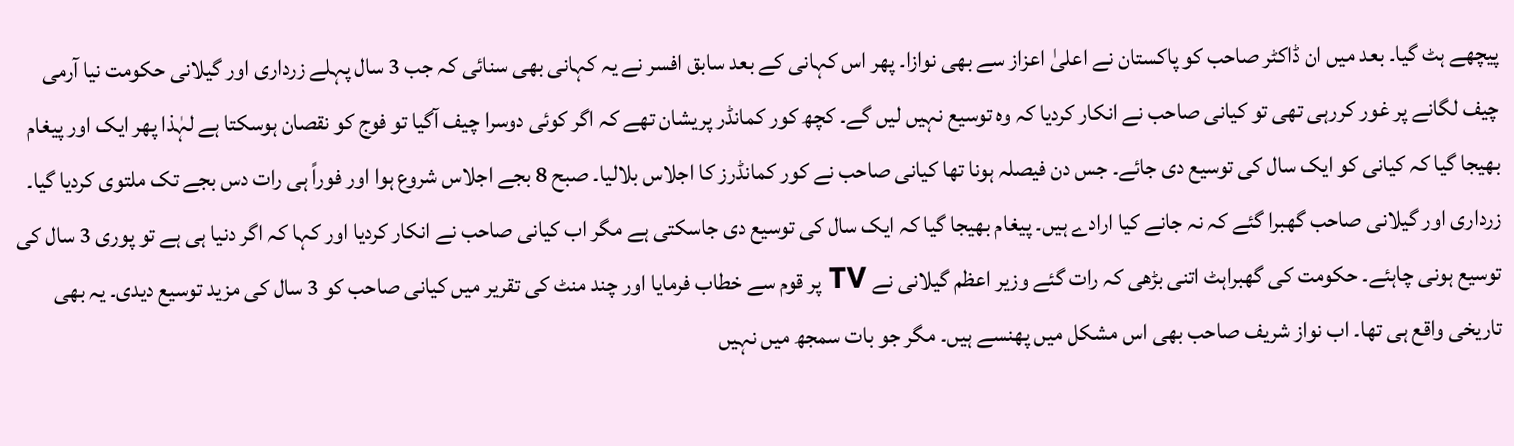پیچھے ہٹ گیا۔ بعد میں ان ڈاکٹر صاحب کو پاکستان نے اعلیٰ اعزاز سے بھی نوازا۔ پھر اس کہانی کے بعد سابق افسر نے یہ کہانی بھی سنائی کہ جب 3 سال پہلے زرداری اور گیلانی حکومت نیا آرمی چیف لگانے پر غور کررہی تھی تو کیانی صاحب نے انکار کردیا کہ وہ توسیع نہیں لیں گے۔ کچھ کور کمانڈر پریشان تھے کہ اگر کوئی دوسرا چیف آگیا تو فوج کو نقصان ہوسکتا ہے لہٰذا پھر ایک اور پیغام بھیجا گیا کہ کیانی کو ایک سال کی توسیع دی جائے۔ جس دن فیصلہ ہونا تھا کیانی صاحب نے کور کمانڈرز کا اجلاس بلالیا۔ صبح 8 بجے اجلاس شروع ہوا اور فوراً ہی رات دس بجے تک ملتوی کردیا گیا۔ زرداری اور گیلانی صاحب گھبرا گئے کہ نہ جانے کیا ارادے ہیں۔ پیغام بھیجا گیا کہ ایک سال کی توسیع دی جاسکتی ہے مگر اب کیانی صاحب نے انکار کردیا اور کہا کہ اگر دنیا ہی ہے تو پوری 3 سال کی توسیع ہونی چاہئے۔ حکومت کی گھبراہٹ اتنی بڑھی کہ رات گئے وزیر اعظم گیلانی نے TV پر قوم سے خطاب فرمایا اور چند منٹ کی تقریر میں کیانی صاحب کو 3 سال کی مزید توسیع دیدی۔ یہ بھی تاریخی واقع ہی تھا۔ اب نواز شریف صاحب بھی اس مشکل میں پھنسے ہیں۔ مگر جو بات سمجھ میں نہیں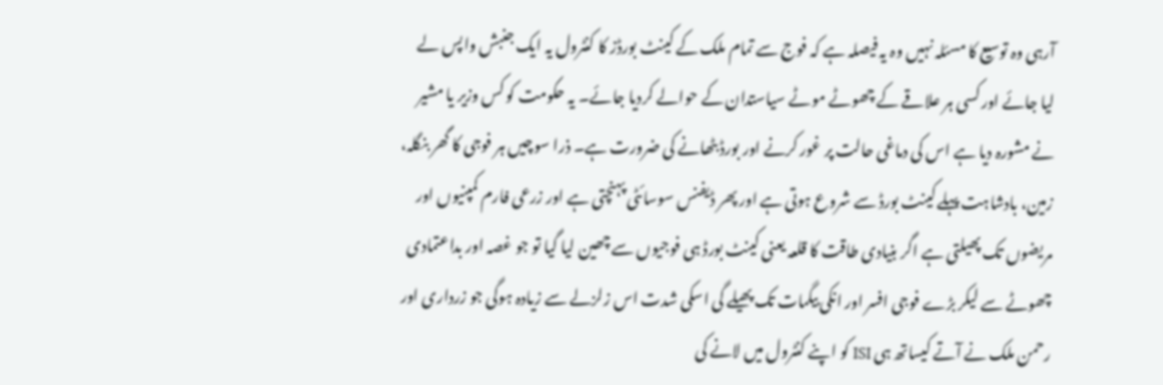آرہی وہ توسیع کا مسئلہ نہیں وہ یہ فیصلہ ہے کہ فوج سے تمام ملک کے کینٹ بورڈز کا کنٹرول یہ ایک جنبش واپس لے لیا جائے اور کسی ہر علاقے کے چھوٹے موٹے سیاستدان کے حوالے کردیا جائے۔ یہ حکومت کو کس وزیر یا مشیر نے مشورہ دیا ہے اس کی دماغی حالت پر غور کرنے اور بورڈ بٹھانے کی ضرورت ہے۔ ذرا سوچیں ہر فوجی کا گھر بنگلہ، زمین، بادشاہت پہلے کینٹ بورڈ سے شروع ہوتی ہے اور پھر ڈیفنس سوسائٹی پہنچتی ہے اور زرعی فارم کمپنیوں اور مریضوں تک پھیلتی ہے اگر بنیادی طاقت کا قلعہ یعنی کینٹ بورڈ ہی فوجیوں سے چھین لیا گیا تو جو غصہ اور بداعتمادی چھوٹے سے لیکر بڑے فوجی افسر اور انکی بیگمات تک پھیلے گی اسکی شدت اس زلزلے سے زیادہ ہوگی جو زرداری اور رحمن ملک نے آتے کیساتھ ہی ISI کو اپنے کنٹرول میں لانے کی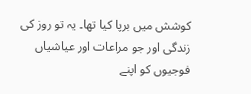کوشش میں برپا کیا تھا۔ یہ تو روز کی زندگی اور جو مراعات اور عیاشیاں فوجیوں کو اپنے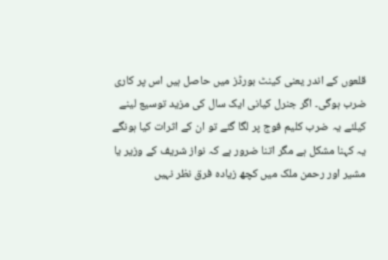قلعوں کے اندر یعنی کینٹ بورڈز میں حاصل ہیں اس پر کاری ضرب ہوگی۔ اگر جنرل کیانی ایک سال کی مزید توسیع لینے کیلئے یہ ضرب کلیم فوج پر لگا گئے تو ان کے اثرات کیا ہونگے یہ کہنا مشکل ہے مگر اتنا ضرور ہے کہ نواز شریف کے وزیر یا مشیر اور رحمن ملک میں کچھ زیادہ فرق نظر نہیں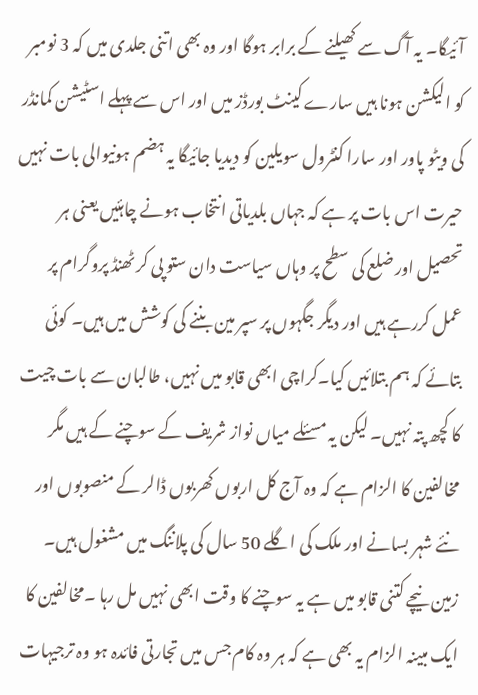آئیگا۔ یہ آگ سے کھیلنے کے برابر ہوگا اور وہ بھی اتنی جلدی میں کہ 3 نومبر کو الیکشن ہونا ہیں سارے کینٹ بورڈز میں اور اس سے پہلے اسٹیشن کمانڈر کی ویٹو پاور اور سارا کنٹرول سویلین کو دیدیا جائیگا یہ ہضم ہونیوالی بات نہیں حیرت اس بات پر ہے کہ جہاں بلدیاتی انتخاب ہونے چاہئیں یعنی ہر تحصیل اور ضلع کی سطح پر وہاں سیاست دان ستو پی کر ٹھنڈ پروگرام پر عمل کررہے ہیں اور دیگر جگہوں پر سپر مین بننے کی کوشش میں ہیں۔ کوئی بتائے کہ ہم بتلائیں کیا۔کراچی ابھی قابو میں نہیں، طالبان سے بات چیت کا کچھ پتہ نہیں۔ لیکن یہ مسئلے میاں نواز شریف کے سوچنے کے ہیں مگر مخالفین کا الزام ہے کہ وہ آج کل اربوں کھربوں ڈالر کے منصوبوں اور نئے شہر بسانے اور ملک کی اگلے 50 سال کی پلاننگ میں مشغول ہیں۔ زمین نیچے کتنی قابو میں ہے یہ سوچنے کا وقت ابھی نہیں مل رہا ۔مخالفین کا ایک مبینہ الزام یہ بھی ہے کہ ہر وہ کام جس میں تجارتی فائدہ ہو وہ ترجیہات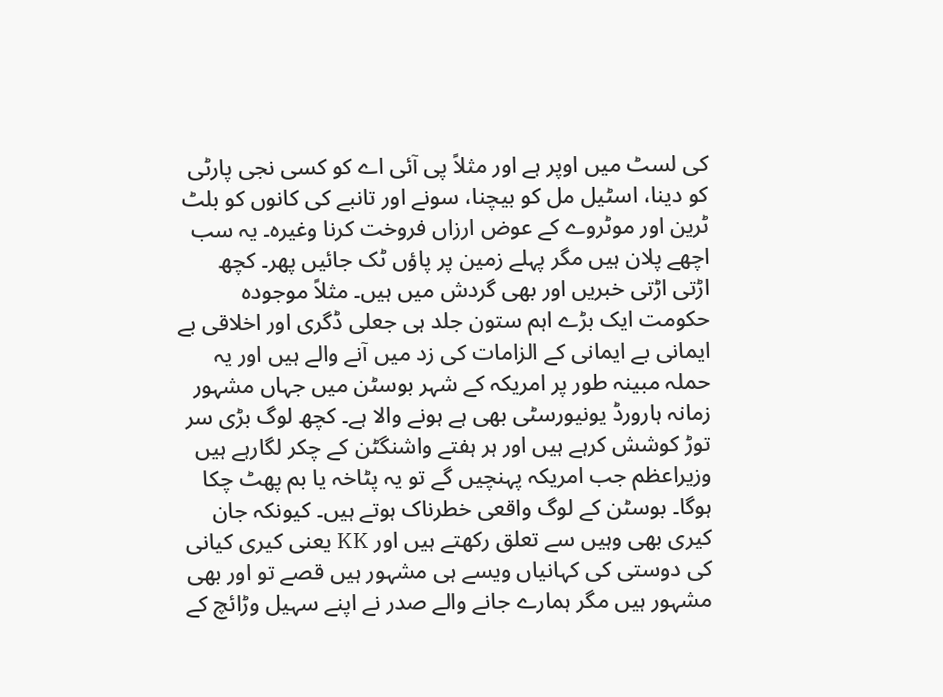کی لسٹ میں اوپر ہے اور مثلاً پی آئی اے کو کسی نجی پارٹی کو دینا، اسٹیل مل کو بیچنا، سونے اور تانبے کی کانوں کو بلٹ ٹرین اور موٹروے کے عوض ارزاں فروخت کرنا وغیرہ۔ یہ سب اچھے پلان ہیں مگر پہلے زمین پر پاؤں ٹک جائیں پھر۔ کچھ اڑتی اڑتی خبریں اور بھی گردش میں ہیں۔ مثلاً موجودہ حکومت ایک بڑے اہم ستون جلد ہی جعلی ڈگری اور اخلاقی بے ایمانی بے ایمانی کے الزامات کی زد میں آنے والے ہیں اور یہ حملہ مبینہ طور پر امریکہ کے شہر بوسٹن میں جہاں مشہور زمانہ ہارورڈ یونیورسٹی بھی ہے ہونے والا ہے۔ کچھ لوگ بڑی سر توڑ کوشش کرہے ہیں اور ہر ہفتے واشنگٹن کے چکر لگارہے ہیں وزیراعظم جب امریکہ پہنچیں گے تو یہ پٹاخہ یا بم پھٹ چکا ہوگا۔ بوسٹن کے لوگ واقعی خطرناک ہوتے ہیں۔ کیونکہ جان کیری بھی وہیں سے تعلق رکھتے ہیں اور KK یعنی کیری کیانی کی دوستی کی کہانیاں ویسے ہی مشہور ہیں قصے تو اور بھی مشہور ہیں مگر ہمارے جانے والے صدر نے اپنے سہیل وڑائچ کے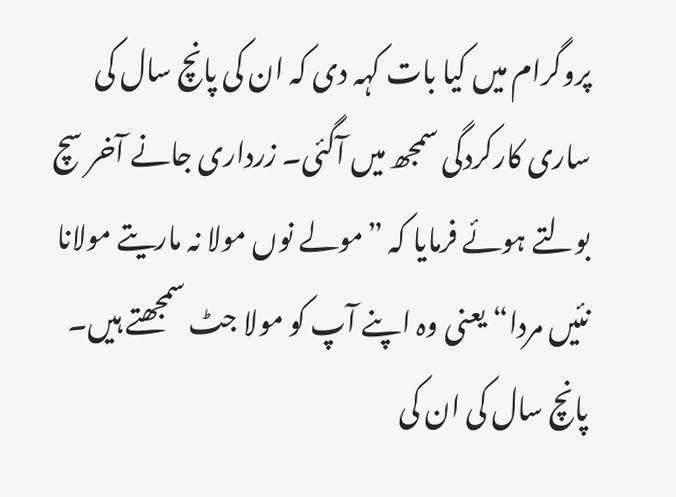پروگرام میں کیا بات کہہ دی کہ ان کی پانچ سال کی ساری کارکردگی سمجھ میں آگئی۔ زرداری جانے آخر سچ بولتے ہوئے فرمایا کہ ”مولے نوں مولا نہ ماریتے مولانا نئیں مردا“ یعنی وہ اپنے آپ کو مولا جٹ سمجھتے ہیں۔ پانچ سال کی ان کی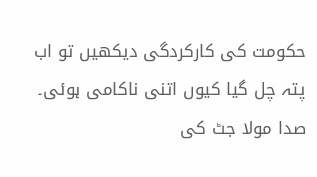حکومت کی کارکردگی دیکھیں تو اب پتہ چل گیا کیوں اتنی ناکامی ہوئی۔ صدا مولا جٹ کی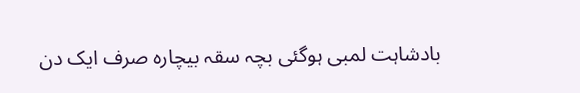بادشاہت لمبی ہوگئی بچہ سقہ بیچارہ صرف ایک دن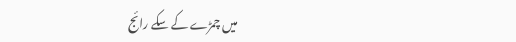میں چمڑے کے سکے رائج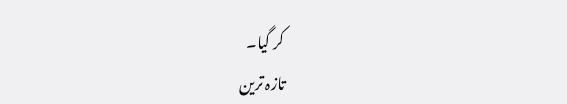کر گیا۔
تازہ ترین